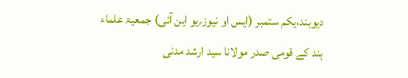دیوبند،یکم ستمبر (ایس او نیوز؍یو این آئی) جمعیۃ علماء ہند کے قومی صدر مولانا سید ارشد مدنی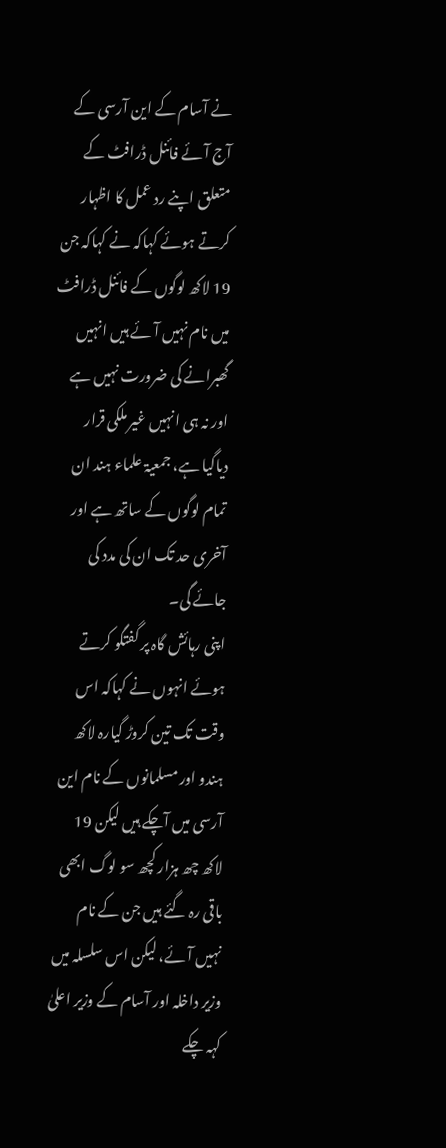نے آسام کے این آرسی کے آج آئے فائنل ڈرافٹ کے متعلق اپنے رد عمل کا اظہار کرتے ہوئے کہاکہ نے کہاکہ جن 19 لاکھ لوگوں کے فائنل ڈرافٹ میں نام نہیں آئے ہیں انہیں گھبرانے کی ضرورت نہیں ہے اور نہ ہی انہیں غیر ملکی قرار دیاگیا ہے، جمعیۃ علماء ہند ان تمام لوگوں کے ساتھ ہے اور آخری حد تک ان کی مدد کی جائے گی۔
اپنی رہائش گاہ پر گفتگو کرتے ہوئے انہوں نے کہاکہ اس وقت تک تین کروڑ گیارہ لاکھ ہندو اور مسلمانوں کے نام این آرسی میں آچکے ہیں لیکن 19 لاکھ چھ ہزار کچھ سو لوگ ابھی باقی رہ گئے ہیں جن کے نام نہیں آئے، لیکن اس سلسلہ میں وزیر داخلہ اور آسام کے وزیر اعلیٰ کہہ چکے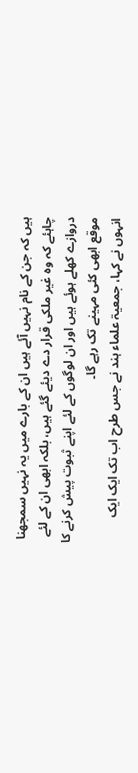ہیں کہ جن کے نام نہیں آئے ہیں ان کے بارے میں یہ نہیں سمجھنا چاہئے کہ وہ غیر ملکی قرار دے دیئے گئے ہیں، بلکہ ابھی ان کے لئے دروازے کھلے ہوئے ہیں اور ان لوگوں کے لئے اپنے ثبوت پیش کرنے کا موقع ابھی کئی مہینے تک رہے گا۔
انہوں نے کہا، جمعیۃ علماء ہند نے جس طرح اب تک ایک ایک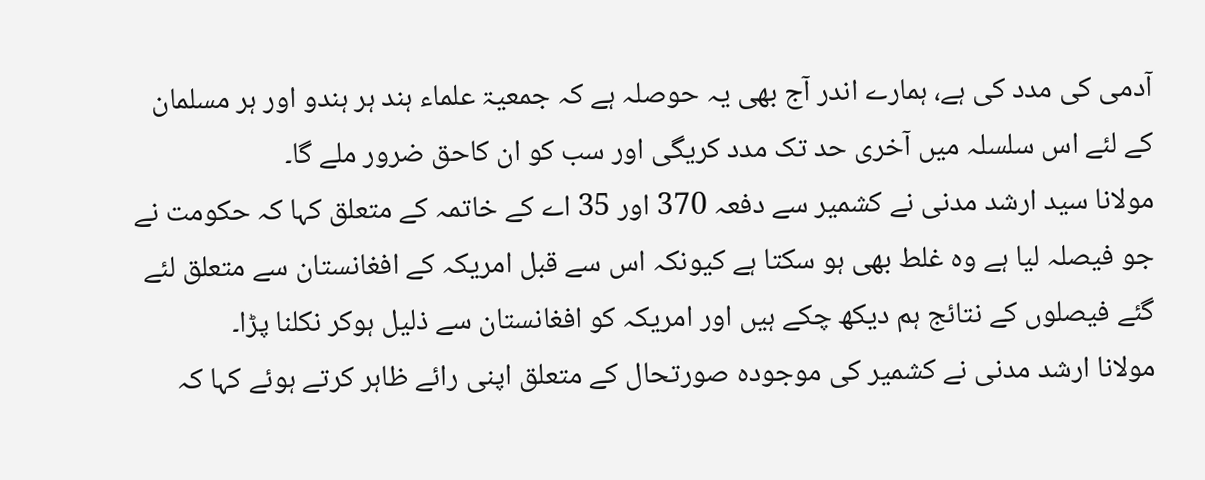آدمی کی مدد کی ہے، ہمارے اندر آج بھی یہ حوصلہ ہے کہ جمعیۃ علماء ہند ہر ہندو اور ہر مسلمان کے لئے اس سلسلہ میں آخری حد تک مدد کریگی اور سب کو ان کاحق ضرور ملے گا۔
مولانا سید ارشد مدنی نے کشمیر سے دفعہ 370 اور 35 اے کے خاتمہ کے متعلق کہا کہ حکومت نے جو فیصلہ لیا ہے وہ غلط بھی ہو سکتا ہے کیونکہ اس سے قبل امریکہ کے افغانستان سے متعلق لئے گئے فیصلوں کے نتائج ہم دیکھ چکے ہیں اور امریکہ کو افغانستان سے ذلیل ہوکر نکلنا پڑا۔
مولانا ارشد مدنی نے کشمیر کی موجودہ صورتحال کے متعلق اپنی رائے ظاہر کرتے ہوئے کہا کہ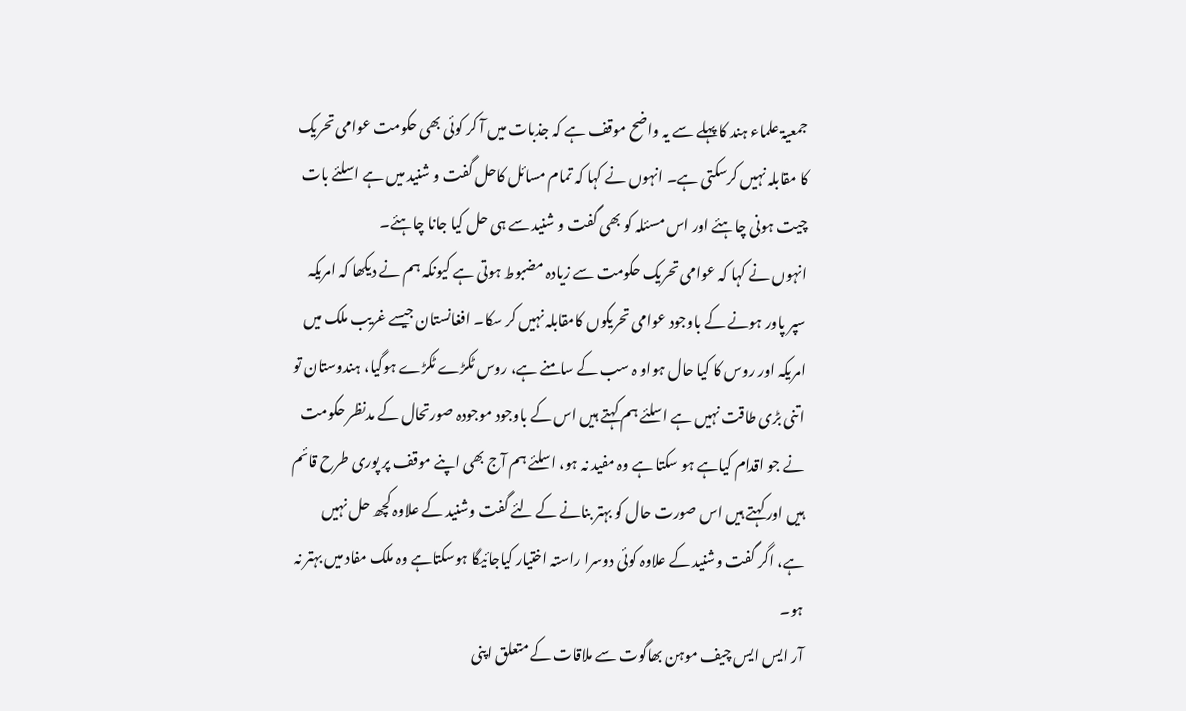جمعیۃ علماء ہند کا پہلے سے یہ واضح موقف ہے کہ جذبات میں آ کر کوئی بھی حکومت عوامی تحریک کا مقابلہ نہیں کرسکتی ہے۔ انہوں نے کہا کہ تمام مسائل کاحل گفت و شنید میں ہے اسلئے بات چیت ہونی چاہئے اور اس مسئلہ کو بھی گفت و شنید سے ہی حل کیا جانا چاہئے۔
انہوں نے کہا کہ عوامی تحریک حکومت سے زیادہ مضبوط ہوتی ہے کیونکہ ہم نے دیکھا کہ امریکہ سپر پاور ہونے کے باوجود عوامی تحریکوں کامقابلہ نہیں کر سکا۔ افغانستان جیسے غریب ملک میں امریکہ اور روس کا کیا حال ہواو ہ سب کے سامنے ہے، روس ٹکڑے ٹکڑے ہوگیا، ہندوستان تو اتنی بڑی طاقت نہیں ہے اسلئے ہم کہتے ہیں اس کے باوجود موجودہ صورتحال کے مدنظر حکومت نے جو اقدام کیاہے ہو سکتا ہے وہ مفید نہ ہو، اسلئے ہم آج بھی اپنے موقف پر پوری طرح قائم ہیں اور کہتے ہیں اس صورت حال کو بہتر بنانے کے لئے گفت وشنید کے علاوہ کچھ حل نہیں ہے، اگر گفت وشنید کے علاوہ کوئی دوسرا راستہ اختیار کیاجائیگا ہوسکتاہے وہ ملک مفاد میں بہتر نہ ہو۔
آر ایس ایس چیف موہن بھاگوت سے ملاقات کے متعلق اپنی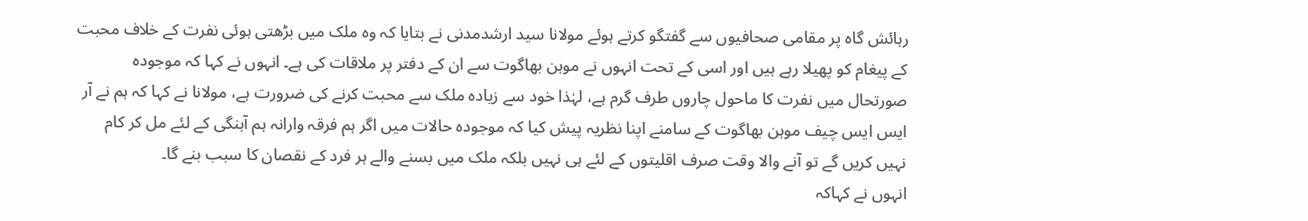رہائش گاہ پر مقامی صحافیوں سے گفتگو کرتے ہوئے مولانا سید ارشدمدنی نے بتایا کہ وہ ملک میں بڑھتی ہوئی نفرت کے خلاف محبت کے پیغام کو پھیلا رہے ہیں اور اسی کے تحت انہوں نے موہن بھاگوت سے ان کے دفتر پر ملاقات کی ہے۔ انہوں نے کہا کہ موجودہ صورتحال میں نفرت کا ماحول چاروں طرف گرم ہے، لہٰذا خود سے زیادہ ملک سے محبت کرنے کی ضرورت ہے، مولانا نے کہا کہ ہم نے آر ایس ایس چیف موہن بھاگوت کے سامنے اپنا نظریہ پیش کیا کہ موجودہ حالات میں اگر ہم فرقہ وارانہ ہم آہنگی کے لئے مل کر کام نہیں کریں گے تو آنے والا وقت صرف اقلیتوں کے لئے ہی نہیں بلکہ ملک میں بسنے والے ہر فرد کے نقصان کا سبب بنے گا۔
انہوں نے کہاکہ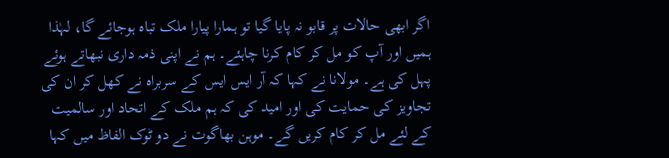اگر ابھی حالات پر قابو نہ پایا گیا تو ہمارا پیارا ملک تباہ ہوجائے گا، لہٰذا ہمیں اور آپ کو مل کر کام کرنا چاہئے۔ ہم نے اپنی ذمہ داری نبھاتے ہوئے پہل کی ہے۔ مولانا نے کہا کہ آر ایس ایس کے سربراہ نے کھل کر ان کی تجاویز کی حمایت کی اور امید کی کہ ہم ملک کے اتحاد اور سالمیت کے لئے مل کر کام کریں گے۔ موہن بھاگوت نے دو ٹوک الفاظ میں کہا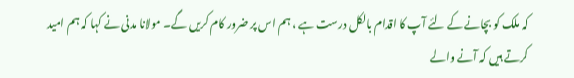کہ ملک کو بچانے کے لئے آپ کا اقدام بالکل درست ہے ، ہم اس پر ضرور کام کریں گے۔ مولانا مدنی نے کہا کہ ہم امید کرتے ہیں کہ آنے والے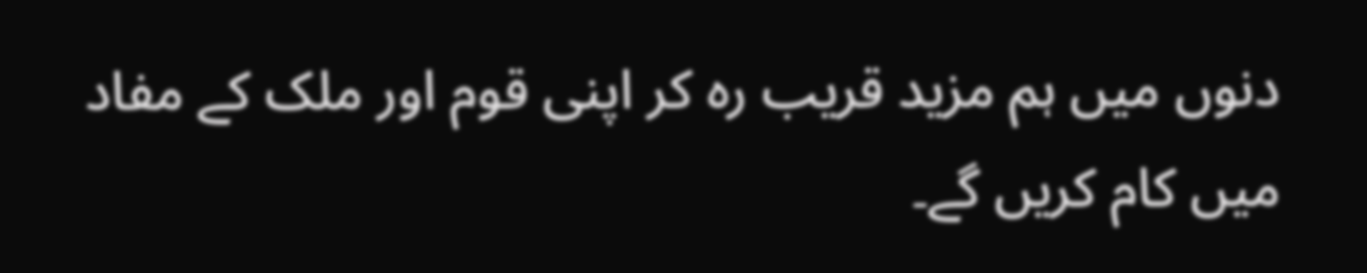دنوں میں ہم مزید قریب رہ کر اپنی قوم اور ملک کے مفاد میں کام کریں گے۔